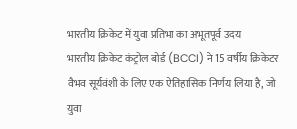भारतीय क्रिकेट में युवा प्रतिभा का अभूतपूर्व उदय
भारतीय क्रिकेट कंट्रोल बोर्ड (BCCI) ने 15 वर्षीय क्रिकेटर वैभव सूर्यवंशी के लिए एक ऐतिहासिक निर्णय लिया है, जो युवा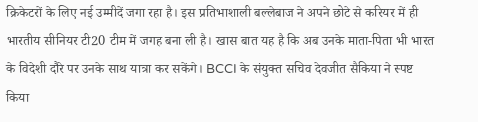क्रिकेटरों के लिए नई उम्मीदें जगा रहा है। इस प्रतिभाशाली बल्लेबाज ने अपने छोटे से करियर में ही भारतीय सीनियर टी20 टीम में जगह बना ली है। खास बात यह है कि अब उनके माता-पिता भी भारत के विदेशी दौरे पर उनके साथ यात्रा कर सकेंगे। BCCI के संयुक्त सचिव देवजीत सैकिया ने स्पष्ट किया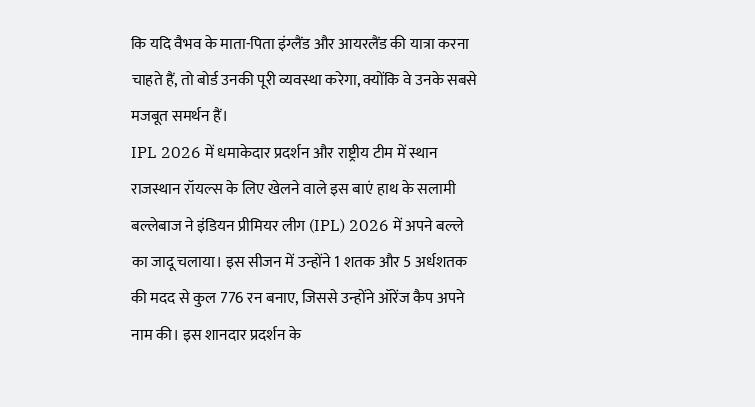कि यदि वैभव के माता-पिता इंग्लैंड और आयरलैंड की यात्रा करना चाहते हैं, तो बोर्ड उनकी पूरी व्यवस्था करेगा, क्योंकि वे उनके सबसे मजबूत समर्थन हैं।
IPL 2026 में धमाकेदार प्रदर्शन और राष्ट्रीय टीम में स्थान
राजस्थान रॉयल्स के लिए खेलने वाले इस बाएं हाथ के सलामी बल्लेबाज ने इंडियन प्रीमियर लीग (IPL) 2026 में अपने बल्ले का जादू चलाया। इस सीजन में उन्होंने 1 शतक और 5 अर्धशतक की मदद से कुल 776 रन बनाए, जिससे उन्होंने ऑरेंज कैप अपने नाम की। इस शानदार प्रदर्शन के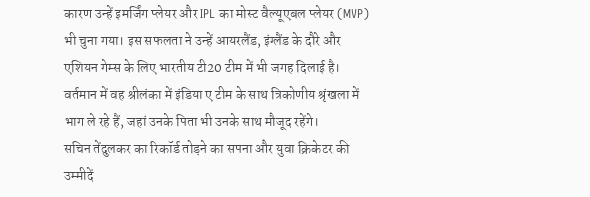कारण उन्हें इमर्जिंग प्लेयर और IPL का मोस्ट वैल्यूएबल प्लेयर (MVP) भी चुना गया। इस सफलता ने उन्हें आयरलैंड, इंग्लैंड के दौरे और एशियन गेम्स के लिए भारतीय टी20 टीम में भी जगह दिलाई है। वर्तमान में वह श्रीलंका में इंडिया ए टीम के साथ त्रिकोणीय श्रृंखला में भाग ले रहे हैं, जहां उनके पिता भी उनके साथ मौजूद रहेंगे।
सचिन तेंदुलकर का रिकॉर्ड तोड़ने का सपना और युवा क्रिकेटर की उम्मीदें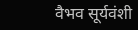वैभव सूर्यवंशी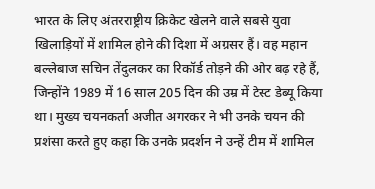भारत के लिए अंतरराष्ट्रीय क्रिकेट खेलने वाले सबसे युवा खिलाड़ियों में शामिल होने की दिशा में अग्रसर हैं। वह महान बल्लेबाज सचिन तेंदुलकर का रिकॉर्ड तोड़ने की ओर बढ़ रहे हैं, जिन्होंने 1989 में 16 साल 205 दिन की उम्र में टेस्ट डेब्यू किया था। मुख्य चयनकर्ता अजीत अगरकर ने भी उनके चयन की प्रशंसा करते हुए कहा कि उनके प्रदर्शन ने उन्हें टीम में शामिल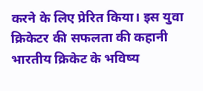करने के लिए प्रेरित किया। इस युवा क्रिकेटर की सफलता की कहानी भारतीय क्रिकेट के भविष्य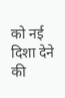को नई दिशा देने की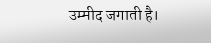उम्मीद जगाती है।